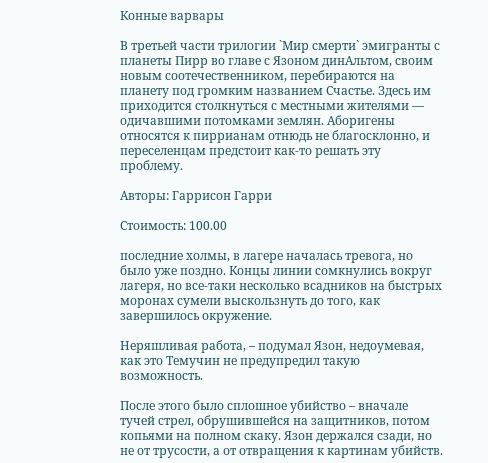Конные варвары

В третьей части трилогии `Мир смерти` эмигранты с планеты Пирр во главе с Язоном динАльтом, своим новым соотечественником, перебираются на планету под громким названием Счастье. Здесь им приходится столкнуться с местными жителями — одичавшими потомками землян. Аборигены относятся к пиррианам отнюдь не благосклонно, и переселенцам предстоит как-то решать эту проблему.

Авторы: Гаррисон Гарри

Стоимость: 100.00

последние холмы, в лагере началась тревога, но было уже поздно. Концы линии сомкнулись вокруг лагеря, но все-таки несколько всадников на быстрых моронах сумели выскользнуть до того, как завершилось окружение.

Неряшливая работа, – подумал Язон, недоумевая, как это Темучин не предупредил такую возможность.

После этого было сплошное убийство – вначале тучей стрел, обрушившейся на защитников, потом копьями на полном скаку. Язон держался сзади, но не от трусости, а от отвращения к картинам убийств.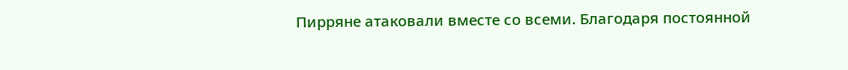Пирряне атаковали вместе со всеми. Благодаря постоянной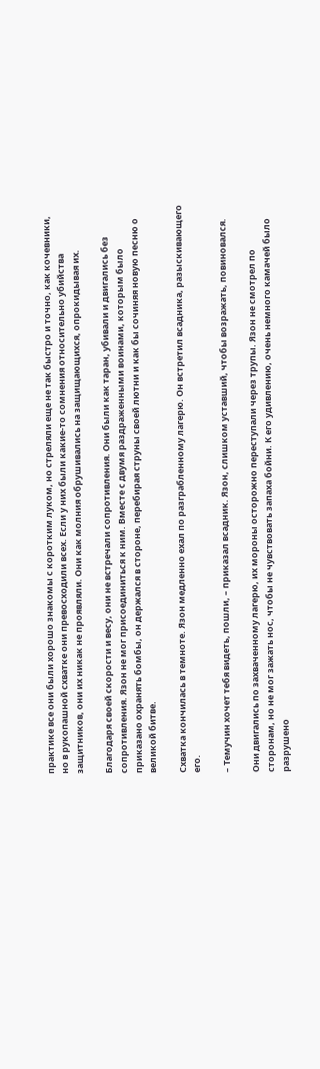практике все они были хорошо знакомы с коротким луком, но стреляли еще не так быстро и точно, как кочевники, но в рукопашной схватке они превосходили всех. Если у них были какие-то сомнения относительно убийства защитников, они их никак не проявляли. Они как молния обрушивались на защищающихся, опрокидывая их.

Благодаря своей скорости и весу, они не встречали сопротивления. Они были как таран, убивали и двигались без сопротивления. Язон не мог присоединиться к ним. Вместе с двумя раздраженными воинами, которым было приказано охранять бомбы, он держался в стороне, перебирая струны своей лютни и как бы сочиняя новую песню о великой битве.

Схватка кончилась в темноте. Язон медленно ехал по разграбленному лагерю. Он встретил всадника, разыскивающего его.

– Темучин хочет тебя видеть, пошли, – приказал всадник. Язон, слишком уставший, чтобы возражать, повиновался.

Они двигались по захваченному лагерю, их мороны осторожно переступали через трупы. Язон не смотрел по сторонам, но не мог зажать нос, чтобы не чувствовать запаха бойни. К его удивлению, очень немного камачей было разрушено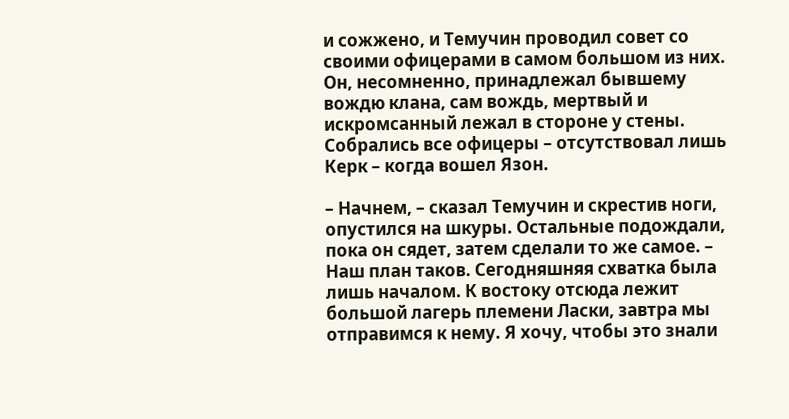и сожжено, и Темучин проводил совет со своими офицерами в самом большом из них. Он, несомненно, принадлежал бывшему вождю клана, сам вождь, мертвый и искромсанный лежал в стороне у стены. Собрались все офицеры – отсутствовал лишь Керк – когда вошел Язон.

– Начнем, – сказал Темучин и скрестив ноги, опустился на шкуры. Остальные подождали, пока он сядет, затем сделали то же самое. – Наш план таков. Сегодняшняя схватка была лишь началом. К востоку отсюда лежит большой лагерь племени Ласки, завтра мы отправимся к нему. Я хочу, чтобы это знали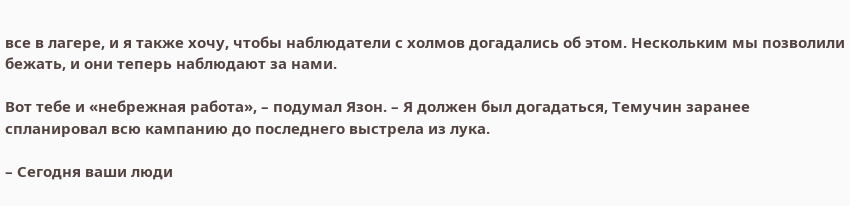все в лагере, и я также хочу, чтобы наблюдатели с холмов догадались об этом. Нескольким мы позволили бежать, и они теперь наблюдают за нами.

Вот тебе и «небрежная работа», – подумал Язон. – Я должен был догадаться, Темучин заранее спланировал всю кампанию до последнего выстрела из лука.

– Сегодня ваши люди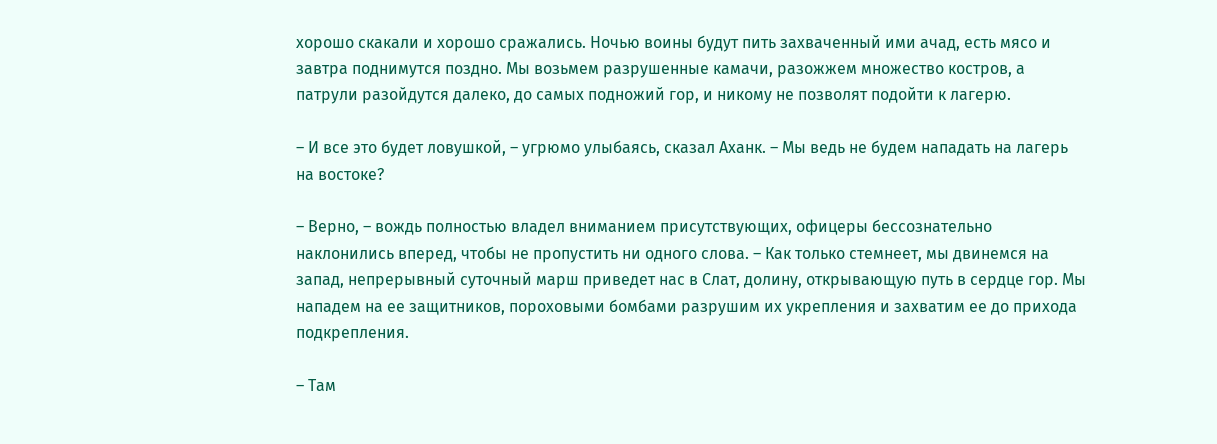хорошо скакали и хорошо сражались. Ночью воины будут пить захваченный ими ачад, есть мясо и завтра поднимутся поздно. Мы возьмем разрушенные камачи, разожжем множество костров, а патрули разойдутся далеко, до самых подножий гор, и никому не позволят подойти к лагерю.

– И все это будет ловушкой, – угрюмо улыбаясь, сказал Аханк. – Мы ведь не будем нападать на лагерь на востоке?

– Верно, – вождь полностью владел вниманием присутствующих, офицеры бессознательно наклонились вперед, чтобы не пропустить ни одного слова. – Как только стемнеет, мы двинемся на запад, непрерывный суточный марш приведет нас в Слат, долину, открывающую путь в сердце гор. Мы нападем на ее защитников, пороховыми бомбами разрушим их укрепления и захватим ее до прихода подкрепления.

– Там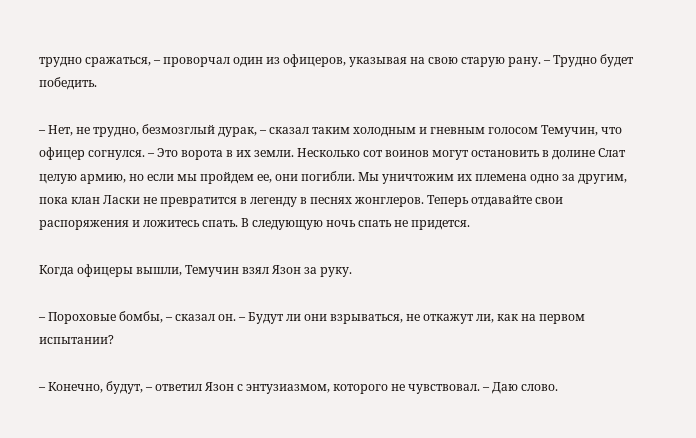трудно сражаться, – проворчал один из офицеров, указывая на свою старую рану. – Трудно будет победить.

– Нет, не трудно, безмозглый дурак, – сказал таким холодным и гневным голосом Темучин, что офицер согнулся. – Это ворота в их земли. Несколько сот воинов могут остановить в долине Слат целую армию, но если мы пройдем ее, они погибли. Мы уничтожим их племена одно за другим, пока клан Ласки не превратится в легенду в песнях жонглеров. Теперь отдавайте свои распоряжения и ложитесь спать. В следующую ночь спать не придется.

Когда офицеры вышли, Темучин взял Язон за руку.

– Пороховые бомбы, – сказал он. – Будут ли они взрываться, не откажут ли, как на первом испытании?

– Конечно, будут, – ответил Язон с энтузиазмом, которого не чувствовал. – Даю слово.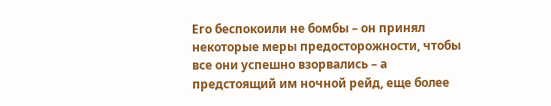Его беспокоили не бомбы – он принял некоторые меры предосторожности, чтобы все они успешно взорвались – а предстоящий им ночной рейд, еще более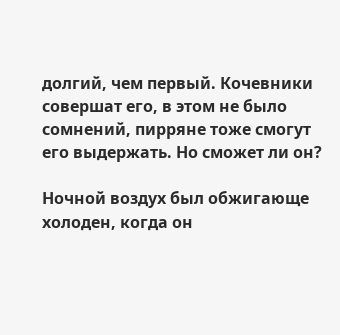долгий, чем первый. Кочевники совершат его, в этом не было сомнений, пирряне тоже смогут его выдержать. Но сможет ли он?

Ночной воздух был обжигающе холоден, когда он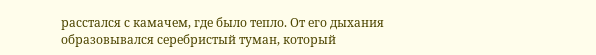расстался с камачем, где было тепло. От его дыхания образовывался серебристый туман, который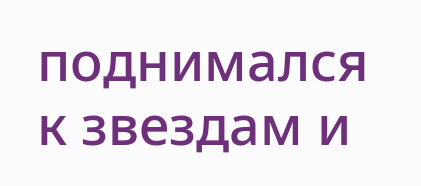поднимался к звездам и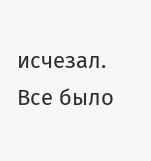исчезал. Все было